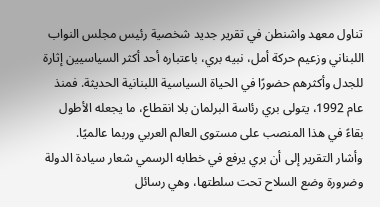تناول معهد واشنطن في تقرير جديد شخصية رئيس مجلس النواب اللبناني وزعيم حركة أمل، نبيه بري، باعتباره أحد أكثر السياسيين إثارة للجدل وأكثرهم حضورًا في الحياة السياسية اللبنانية الحديثة. فمنذ عام 1992، يتولى بري رئاسة البرلمان بلا انقطاع، ما يجعله الأطول بقاءً في هذا المنصب على مستوى العالم العربي وربما عالميًا.
وأشار التقرير إلى أن بري يرفع في خطابه الرسمي شعار سيادة الدولة وضرورة وضع السلاح تحت سلطتها، وهي رسائل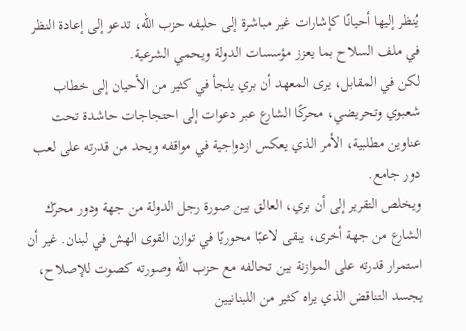يُنظر إليها أحيانًا كإشارات غير مباشرة إلى حليفه حزب الله، تدعو إلى إعادة النظر في ملف السلاح بما يعزز مؤسسات الدولة ويحمي الشرعية.
لكن في المقابل، يرى المعهد أن بري يلجأ في كثير من الأحيان إلى خطاب شعبوي وتحريضي، محركًا الشارع عبر دعوات إلى احتجاجات حاشدة تحت عناوين مطلبية، الأمر الذي يعكس ازدواجية في مواقفه ويحد من قدرته على لعب دور جامع.
ويخلص التقرير إلى أن بري، العالق بين صورة رجل الدولة من جهة ودور محرّك الشارع من جهة أخرى، يبقى لاعبًا محوريًا في توازن القوى الهش في لبنان. غير أن استمرار قدرته على الموازنة بين تحالفه مع حزب الله وصورته كصوت للإصلاح، يجسد التناقض الذي يراه كثير من اللبنانيين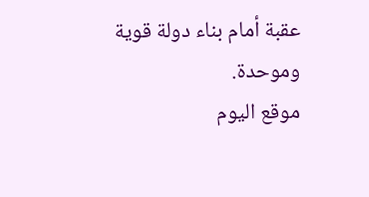عقبة أمام بناء دولة قوية وموحدة.
موقع اليوم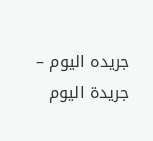جريده اليوم – جريدة اليوم